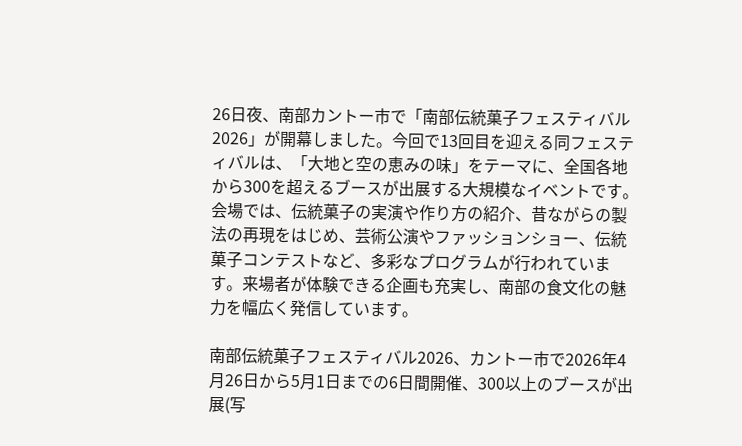26日夜、南部カントー市で「南部伝統菓子フェスティバル2026」が開幕しました。今回で13回目を迎える同フェスティバルは、「大地と空の恵みの味」をテーマに、全国各地から300を超えるブースが出展する大規模なイベントです。
会場では、伝統菓子の実演や作り方の紹介、昔ながらの製法の再現をはじめ、芸術公演やファッションショー、伝統菓子コンテストなど、多彩なプログラムが行われています。来場者が体験できる企画も充実し、南部の食文化の魅力を幅広く発信しています。

南部伝統菓子フェスティバル2026、カントー市で2026年4月26日から5月1日までの6日間開催、300以上のブースが出展(写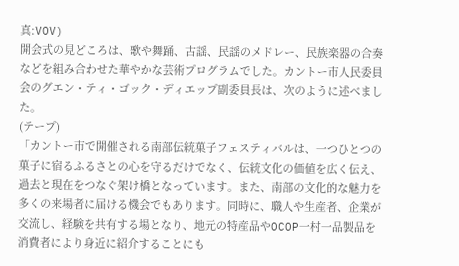真:VOV)
開会式の見どころは、歌や舞踊、古謡、民謡のメドレー、民族楽器の合奏などを組み合わせた華やかな芸術プログラムでした。カントー市人民委員会のグエン・ティ・ゴック・ディエップ副委員長は、次のように述べました。
(テープ)
「カントー市で開催される南部伝統菓子フェスティバルは、一つひとつの菓子に宿るふるさとの心を守るだけでなく、伝統文化の価値を広く伝え、過去と現在をつなぐ架け橋となっています。また、南部の文化的な魅力を多くの来場者に届ける機会でもあります。同時に、職人や生産者、企業が交流し、経験を共有する場となり、地元の特産品やOCOP一村一品製品を消費者により身近に紹介することにも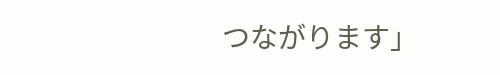つながります」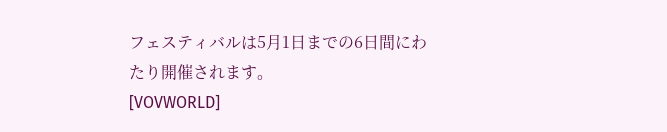フェスティバルは5月1日までの6日間にわたり開催されます。
[VOVWORLD]